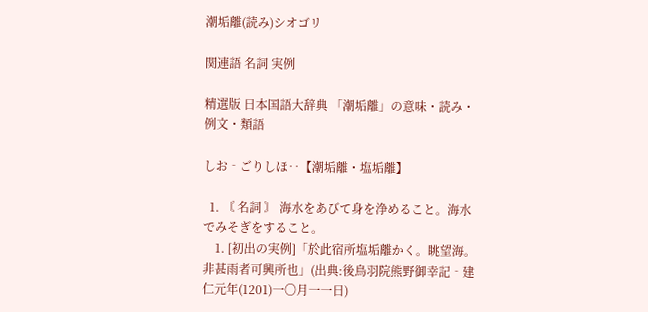潮垢離(読み)シオゴリ

関連語 名詞 実例

精選版 日本国語大辞典 「潮垢離」の意味・読み・例文・類語

しお‐ごりしほ‥【潮垢離・塩垢離】

  1. 〘 名詞 〙 海水をあびて身を浄めること。海水でみそぎをすること。
    1. [初出の実例]「於此宿所塩垢離かく。眺望海。非甚雨者可興所也」(出典:後鳥羽院熊野御幸記‐建仁元年(1201)一〇月一一日)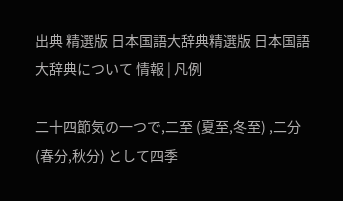出典 精選版 日本国語大辞典精選版 日本国語大辞典について 情報 | 凡例

二十四節気の一つで,二至 (夏至,冬至) ,二分 (春分,秋分) として四季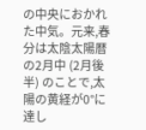の中央におかれた中気。元来,春分は太陰太陽暦の2月中 (2月後半) のことで,太陽の黄経が0°に達し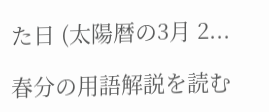た日 (太陽暦の3月 2...

春分の用語解説を読む